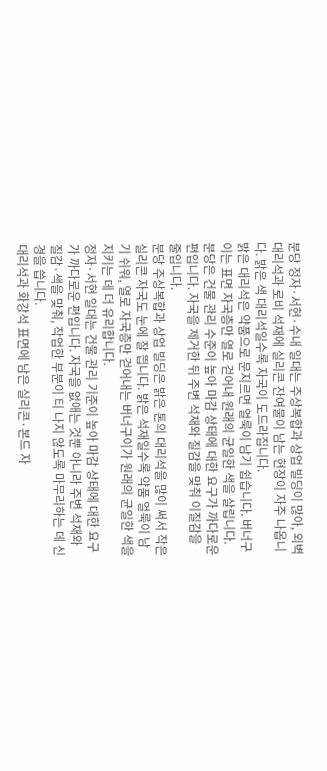분당 정자·서현·수내 일대는 주상복합과 상업 빌딩이 많아, 외벽 대리석과 로비 석재에 실리콘 잔여물이 남는 현장이 자주 나옵니다. 밝은 색 대리석일수록 자국이 도드라집니다.
밝은 대리석은 약품으로 문지르면 얼룩이 남기 쉽습니다. 버너구이는 표면 자국층만 열로 걷어내 원래의 균일한 색을 살립니다.
분당은 건물 관리 수준이 높아 마감 상태에 대한 요구가 까다로운 편입니다. 자국을 제거한 뒤 주변 석재와 질감을 맞춰 이질감을 줄입니다.
분당 주상복합과 상업 빌딩은 밝은 톤의 대리석을 많이 써서 작은 실리콘 자국도 눈에 잘 띕니다. 밝은 석재일수록 약품 얼룩이 남기 쉬워, 열로 자국층만 걷어내는 버너구이가 원래의 균일한 색을 지키는 데 더 유리합니다.
정자·서현 일대는 건물 관리 기준이 높아 마감 상태에 대한 요구가 까다로운 편입니다. 자국을 없애는 것뿐 아니라 주변 석재와 질감·색을 맞춰, 작업한 부분이 티 나지 않도록 마무리하는 데 신경을 씁니다.
대리석과 화강석 표면에 남은 실리콘·본드 자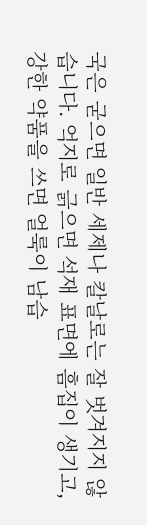국은 굳으면 일반 세제나 칼날로는 잘 벗겨지지 않습니다. 억지로 긁으면 석재 표면에 흠집이 생기고, 강한 약품을 쓰면 얼룩이 남습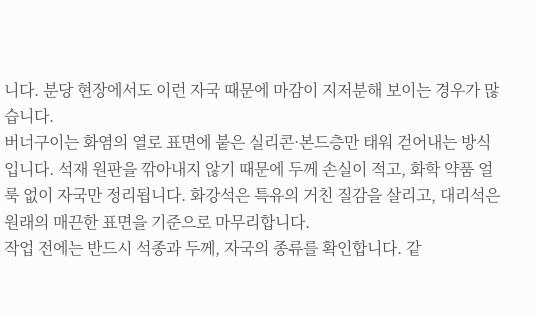니다. 분당 현장에서도 이런 자국 때문에 마감이 지저분해 보이는 경우가 많습니다.
버너구이는 화염의 열로 표면에 붙은 실리콘·본드층만 태워 걷어내는 방식입니다. 석재 원판을 깎아내지 않기 때문에 두께 손실이 적고, 화학 약품 얼룩 없이 자국만 정리됩니다. 화강석은 특유의 거친 질감을 살리고, 대리석은 원래의 매끈한 표면을 기준으로 마무리합니다.
작업 전에는 반드시 석종과 두께, 자국의 종류를 확인합니다. 같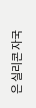은 실리콘 자국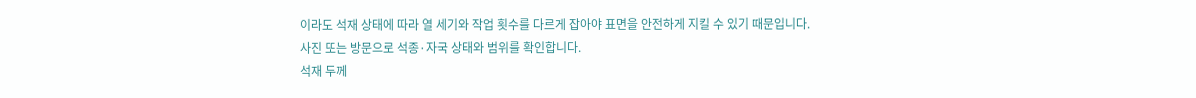이라도 석재 상태에 따라 열 세기와 작업 횟수를 다르게 잡아야 표면을 안전하게 지킬 수 있기 때문입니다.
사진 또는 방문으로 석종·자국 상태와 범위를 확인합니다.
석재 두께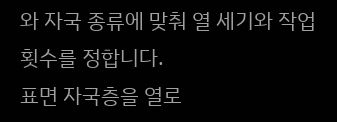와 자국 종류에 맞춰 열 세기와 작업 횟수를 정합니다.
표면 자국층을 열로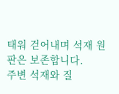태워 걷어내며 석재 원판은 보존합니다.
주변 석재와 질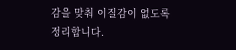감을 맞춰 이질감이 없도록 정리합니다.